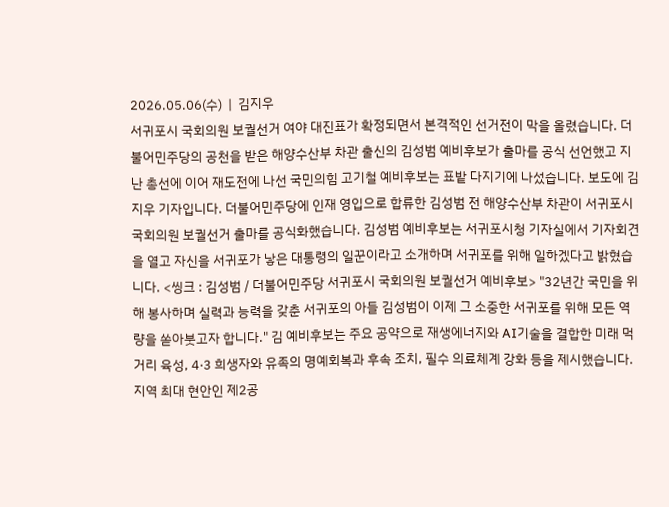2026.05.06(수)  |  김지우
서귀포시 국회의원 보궐선거 여야 대진표가 확정되면서 본격적인 선거전이 막을 올렸습니다. 더불어민주당의 공천을 받은 해양수산부 차관 출신의 김성범 예비후보가 출마를 공식 선언했고 지난 총선에 이어 재도전에 나선 국민의힘 고기철 예비후보는 표밭 다지기에 나섰습니다. 보도에 김지우 기자입니다. 더불어민주당에 인재 영입으로 합류한 김성범 전 해양수산부 차관이 서귀포시 국회의원 보궐선거 출마를 공식화했습니다. 김성범 예비후보는 서귀포시청 기자실에서 기자회견을 열고 자신을 서귀포가 낳은 대통령의 일꾼이라고 소개하며 서귀포를 위해 일하겠다고 밝혔습니다. <씽크 : 김성범 / 더불어민주당 서귀포시 국회의원 보궐선거 예비후보> "32년간 국민을 위해 봉사하며 실력과 능력을 갖춘 서귀포의 아들 김성범이 이제 그 소중한 서귀포를 위해 모든 역량을 쏟아붓고자 합니다." 김 예비후보는 주요 공약으로 재생에너지와 AI기술을 결합한 미래 먹거리 육성, 4·3 희생자와 유족의 명예회복과 후속 조치, 필수 의료체계 강화 등을 제시했습니다. 지역 최대 현안인 제2공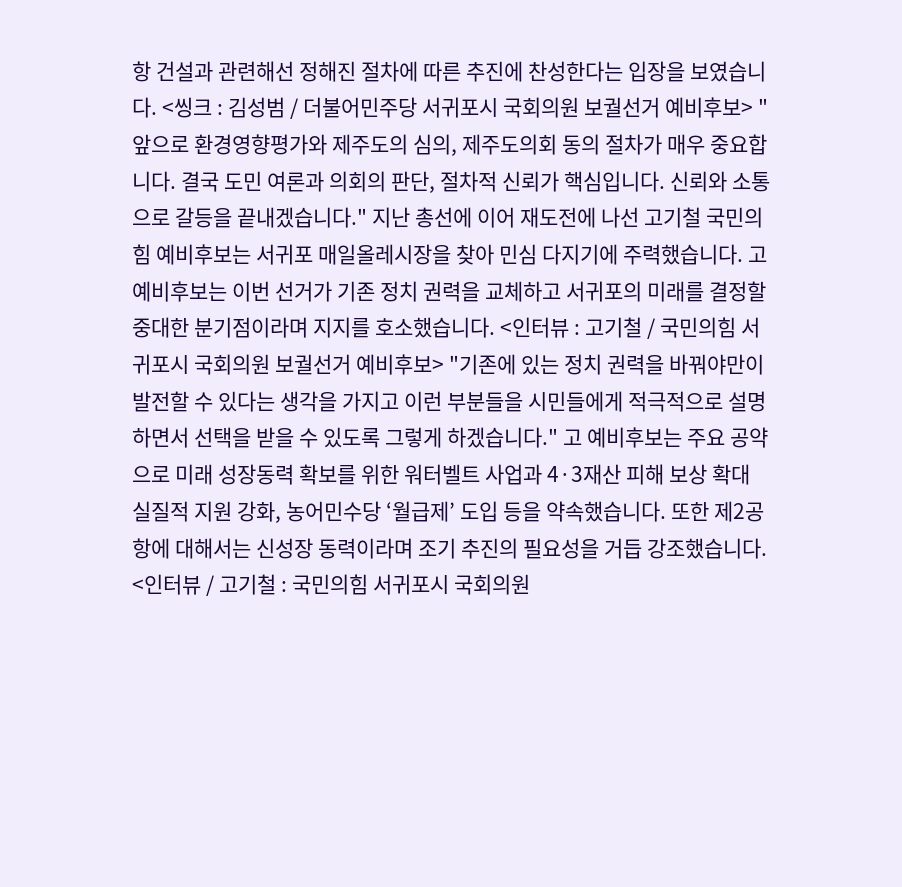항 건설과 관련해선 정해진 절차에 따른 추진에 찬성한다는 입장을 보였습니다. <씽크 : 김성범 / 더불어민주당 서귀포시 국회의원 보궐선거 예비후보> "앞으로 환경영향평가와 제주도의 심의, 제주도의회 동의 절차가 매우 중요합니다. 결국 도민 여론과 의회의 판단, 절차적 신뢰가 핵심입니다. 신뢰와 소통으로 갈등을 끝내겠습니다." 지난 총선에 이어 재도전에 나선 고기철 국민의힘 예비후보는 서귀포 매일올레시장을 찾아 민심 다지기에 주력했습니다. 고 예비후보는 이번 선거가 기존 정치 권력을 교체하고 서귀포의 미래를 결정할 중대한 분기점이라며 지지를 호소했습니다. <인터뷰 : 고기철 / 국민의힘 서귀포시 국회의원 보궐선거 예비후보> "기존에 있는 정치 권력을 바꿔야만이 발전할 수 있다는 생각을 가지고 이런 부분들을 시민들에게 적극적으로 설명하면서 선택을 받을 수 있도록 그렇게 하겠습니다." 고 예비후보는 주요 공약으로 미래 성장동력 확보를 위한 워터벨트 사업과 4·3재산 피해 보상 확대 실질적 지원 강화, 농어민수당 ‘월급제’ 도입 등을 약속했습니다. 또한 제2공항에 대해서는 신성장 동력이라며 조기 추진의 필요성을 거듭 강조했습니다. <인터뷰 / 고기철 : 국민의힘 서귀포시 국회의원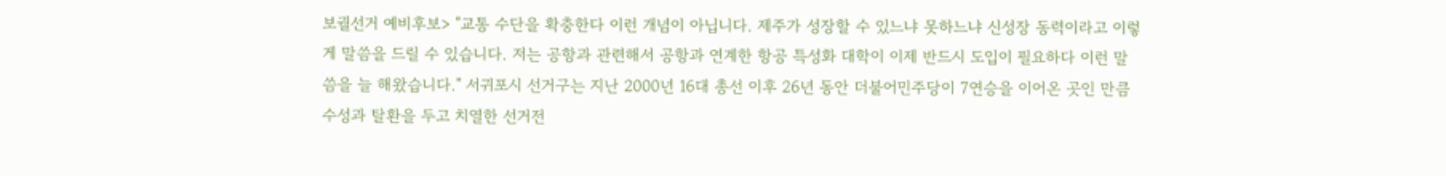보궐선거 예비후보> "교통 수단을 확충한다 이런 개념이 아닙니다. 제주가 성장할 수 있느냐 못하느냐 신성장 동력이라고 이렇게 말씀을 드릴 수 있습니다. 저는 공항과 관련해서 공항과 연계한 항공 특성화 대학이 이제 반드시 도입이 필요하다 이런 말씀을 늘 해왔습니다." 서귀포시 선거구는 지난 2000년 16대 총선 이후 26년 동안 더불어민주당이 7연승을 이어온 곳인 만큼 수성과 탈환을 두고 치열한 선거전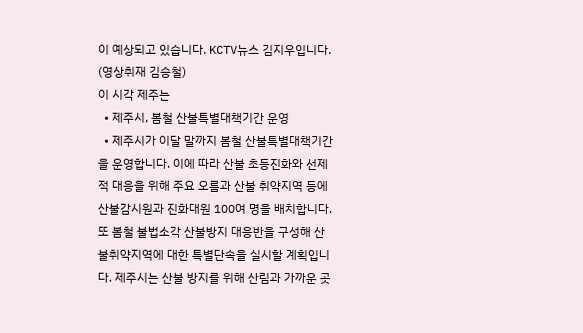이 예상되고 있습니다. KCTV뉴스 김지우입니다. (영상취재 김승철)
이 시각 제주는
  • 제주시, 봄철 산불특별대책기간 운영
  • 제주시가 이달 말까지 봄철 산불특별대책기간을 운영합니다. 이에 따라 산불 초등진화와 선제적 대응을 위해 주요 오름과 산불 취약지역 등에 산불감시원과 진화대원 100여 명을 배치합니다. 또 봄철 불법소각 산불방지 대응반을 구성해 산불취약지역에 대한 특별단속을 실시할 계획입니다. 제주시는 산불 방지를 위해 산림과 가까운 곳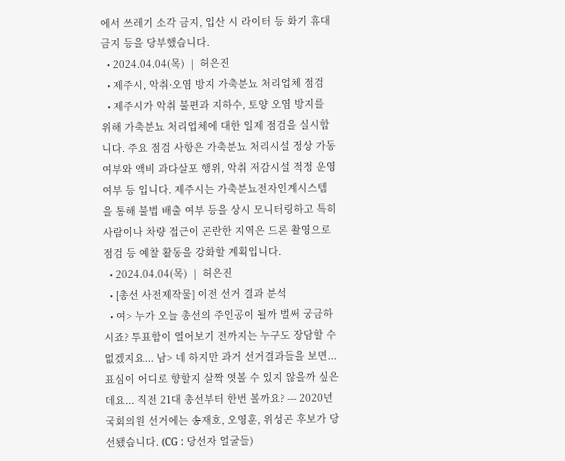에서 쓰레기 소각 금지, 입산 시 라이터 등 화기 휴대 금지 등을 당부했습니다.
  • 2024.04.04(목)  |  허은진
  • 제주시, 악취·오염 방지 가축분뇨 처리업체 점검
  • 제주시가 악취 불편과 지하수, 토양 오염 방지를 위해 가축분뇨 처리업체에 대한 일제 점검을 실시합니다. 주요 점검 사항은 가축분뇨 처리시설 정상 가동 여부와 액비 과다살포 행위, 악취 저감시설 적정 운영 여부 등 입니다. 제주시는 가축분뇨전자인계시스템을 통해 불법 배출 여부 등을 상시 모니터링하고 특히 사람이나 차량 접근이 곤란한 지역은 드론 촬영으로 점검 등 예찰 활동을 강화할 계획입니다.
  • 2024.04.04(목)  |  허은진
  • [총선 사전제작물] 이전 선거 결과 분석
  • 여> 누가 오늘 총선의 주인공이 될까 벌써 궁금하시죠? 투표함이 열어보기 전까지는 누구도 장담할 수 없겠지요... 남> 네 하지만 과거 선거결과들을 보면... 표심이 어디로 향할지 살짝 엿볼 수 있지 않을까 싶은데요... 직전 21대 총선부터 한번 볼까요? --- 2020년 국회의원 선거에는 송재호, 오영훈, 위성곤 후보가 당선됐습니다. (CG : 당선자 얼굴들)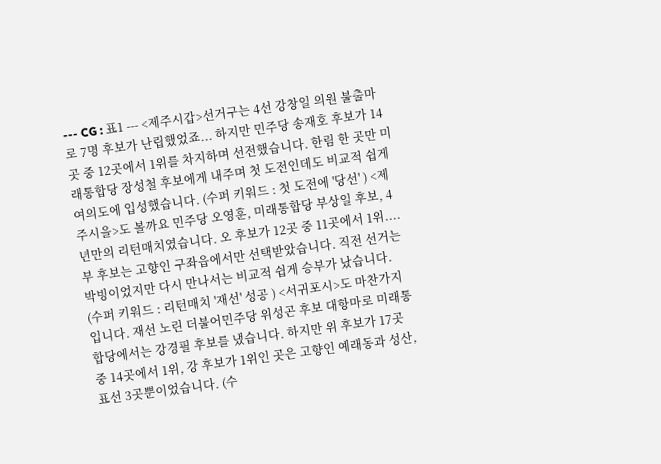--- CG : 표1 --- <제주시갑>선거구는 4선 강창일 의원 불출마로 7명 후보가 난립했었죠... 하지만 민주당 송재호 후보가 14곳 중 12곳에서 1위를 차지하며 선전했습니다. 한림 한 곳만 미래통합당 장성철 후보에게 내주며 첫 도전인데도 비교적 쉽게 여의도에 입성했습니다. (수퍼 키워드 : 첫 도전에 '당선' ) <제주시을>도 볼까요 민주당 오영훈, 미래통합당 부상일 후보, 4년만의 리턴매치였습니다. 오 후보가 12곳 중 11곳에서 1위.... 부 후보는 고향인 구좌읍에서만 선택받았습니다. 직전 선거는 박빙이었지만 다시 만나서는 비교적 쉽게 승부가 났습니다. (수퍼 키워드 : 리턴매치 '재선' 성공 ) <서귀포시>도 마찬가지입니다. 재선 노린 더불어민주당 위성곤 후보 대항마로 미래통합당에서는 강경필 후보를 냈습니다. 하지만 위 후보가 17곳 중 14곳에서 1위, 강 후보가 1위인 곳은 고향인 예래동과 성산, 표선 3곳뿐이었습니다. (수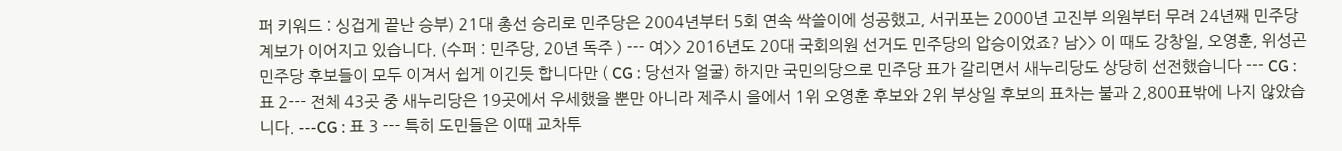퍼 키워드 : 싱겁게 끝난 승부) 21대 총선 승리로 민주당은 2004년부터 5회 연속 싹쓸이에 성공했고, 서귀포는 2000년 고진부 의원부터 무려 24년째 민주당 계보가 이어지고 있습니다. (수퍼 : 민주당, 20년 독주 ) --- 여>> 2016년도 20대 국회의원 선거도 민주당의 압승이었죠? 남>> 이 때도 강창일, 오영훈, 위성곤 민주당 후보들이 모두 이겨서 쉽게 이긴듯 합니다만 ( CG : 당선자 얼굴) 하지만 국민의당으로 민주당 표가 갈리면서 새누리당도 상당히 선전했습니다 --- CG : 표 2--- 전체 43곳 중 새누리당은 19곳에서 우세했을 뿐만 아니라 제주시 을에서 1위 오영훈 후보와 2위 부상일 후보의 표차는 불과 2,800표밖에 나지 않았습니다. ---CG : 표 3 --- 특히 도민들은 이때 교차투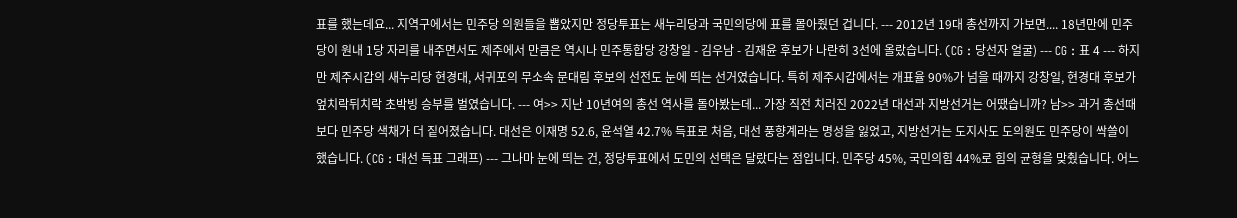표를 했는데요... 지역구에서는 민주당 의원들을 뽑았지만 정당투표는 새누리당과 국민의당에 표를 몰아줬던 겁니다. --- 2012년 19대 총선까지 가보면.... 18년만에 민주당이 원내 1당 자리를 내주면서도 제주에서 만큼은 역시나 민주통합당 강창일 - 김우남 - 김재윤 후보가 나란히 3선에 올랐습니다. (CG : 당선자 얼굴) --- CG : 표 4 --- 하지만 제주시갑의 새누리당 현경대, 서귀포의 무소속 문대림 후보의 선전도 눈에 띄는 선거였습니다. 특히 제주시갑에서는 개표율 90%가 넘을 때까지 강창일, 현경대 후보가 엎치락뒤치락 초박빙 승부를 벌였습니다. --- 여>> 지난 10년여의 총선 역사를 돌아봤는데... 가장 직전 치러진 2022년 대선과 지방선거는 어땠습니까? 남>> 과거 총선때보다 민주당 색채가 더 짙어졌습니다. 대선은 이재명 52.6, 윤석열 42.7% 득표로 처음, 대선 풍향계라는 명성을 잃었고, 지방선거는 도지사도 도의원도 민주당이 싹쓸이 했습니다. (CG : 대선 득표 그래프) --- 그나마 눈에 띄는 건, 정당투표에서 도민의 선택은 달랐다는 점입니다. 민주당 45%, 국민의힘 44%로 힘의 균형을 맞췄습니다. 어느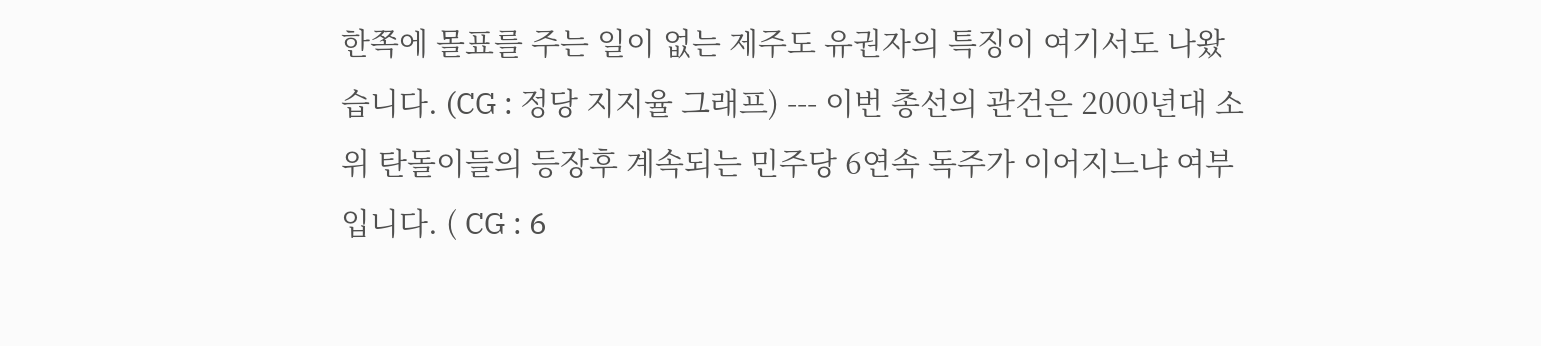한쪽에 몰표를 주는 일이 없는 제주도 유권자의 특징이 여기서도 나왔습니다. (CG : 정당 지지율 그래프) --- 이번 총선의 관건은 2000년대 소위 탄돌이들의 등장후 계속되는 민주당 6연속 독주가 이어지느냐 여부입니다. ( CG : 6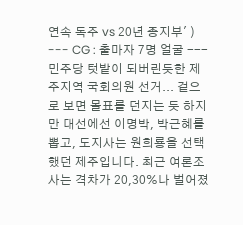연속 독주 vs 20년 종지부' ) --- CG : 출마자 7명 얼굴 --- 민주당 텃밭이 되버린듯한 제주지역 국회의원 선거... 겉으로 보면 몰표를 던지는 듯 하지만 대선에선 이명박, 박근혜를 뽑고, 도지사는 원희룡을 선택했던 제주입니다. 최근 여론조사는 격차가 20,30%나 벌어졌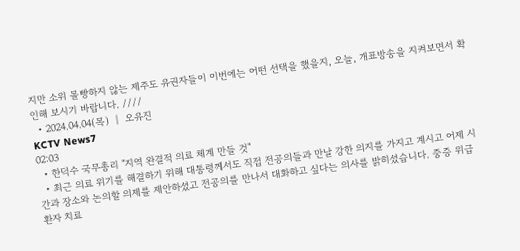지만 소위 몰빵하지 않는 제주도 유권자들이 이번에는 어떤 선택을 했을지, 오늘, 개표방송을 지켜보면서 확인해 보시기 바랍니다. ////
  • 2024.04.04(목)  |  오유진
KCTV News7
02:03
  • 한덕수 국무총리 "지역 완결적 의료 체계 만들 것"
  • 최근 의료 위기를 해결하기 위해 대통령께서도 직접 전공의들과 만날 강한 의지를 가지고 계시고 어제 시간과 장소와 논의할 의제를 제안하셨고 전공의를 만나서 대화하고 싶다는 의사를 밝히셨습니다. 중증 위급 환자 치료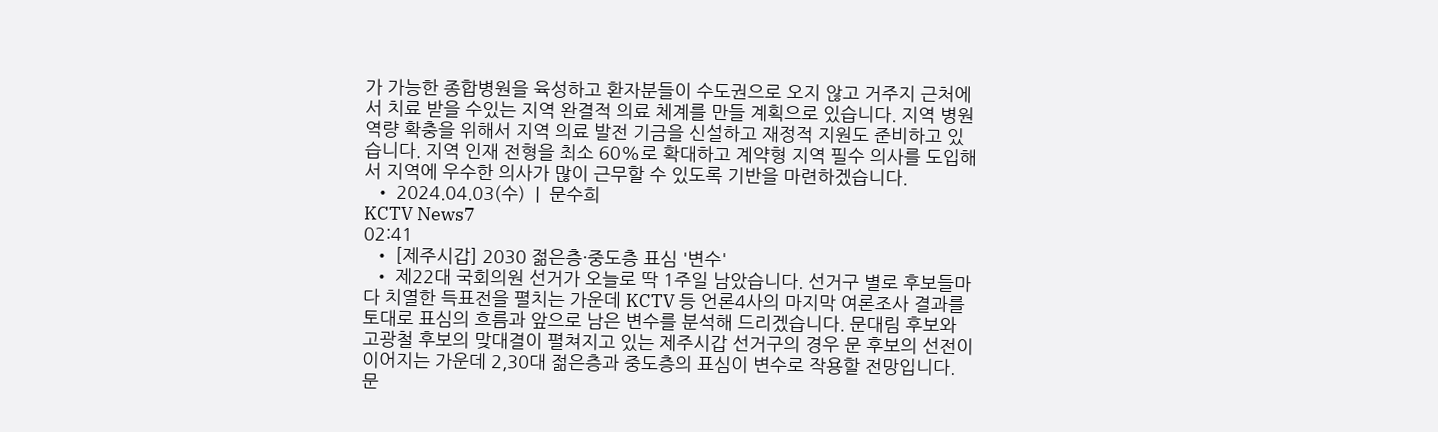가 가능한 종합병원을 육성하고 환자분들이 수도권으로 오지 않고 거주지 근처에서 치료 받을 수있는 지역 완결적 의료 체계를 만들 계획으로 있습니다. 지역 병원 역량 확충을 위해서 지역 의료 발전 기금을 신설하고 재정적 지원도 준비하고 있습니다. 지역 인재 전형을 최소 60%로 확대하고 계약형 지역 필수 의사를 도입해서 지역에 우수한 의사가 많이 근무할 수 있도록 기반을 마련하겠습니다.
  • 2024.04.03(수)  |  문수희
KCTV News7
02:41
  • [제주시갑] 2030 젊은층·중도층 표심 '변수'
  • 제22대 국회의원 선거가 오늘로 딱 1주일 남았습니다. 선거구 별로 후보들마다 치열한 득표전을 펼치는 가운데 KCTV 등 언론4사의 마지막 여론조사 결과를 토대로 표심의 흐름과 앞으로 남은 변수를 분석해 드리겠습니다. 문대림 후보와 고광철 후보의 맞대결이 펼쳐지고 있는 제주시갑 선거구의 경우 문 후보의 선전이 이어지는 가운데 2,30대 젊은층과 중도층의 표심이 변수로 작용할 전망입니다. 문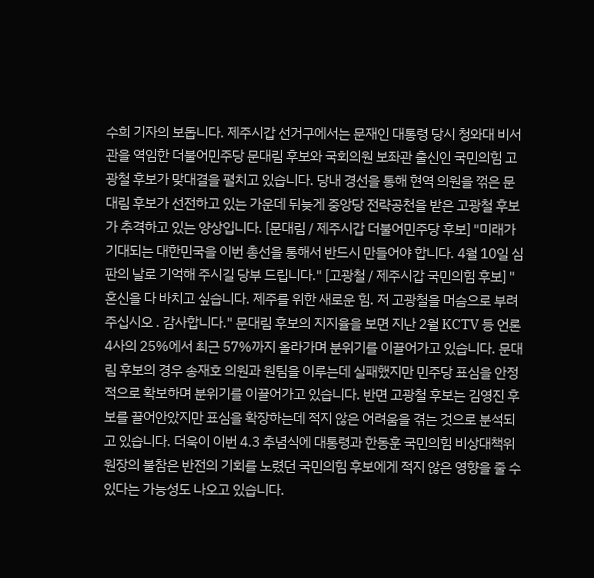수희 기자의 보돕니다. 제주시갑 선거구에서는 문재인 대통령 당시 청와대 비서관을 역임한 더불어민주당 문대림 후보와 국회의원 보좌관 출신인 국민의힘 고광철 후보가 맞대결을 펼치고 있습니다. 당내 경선을 통해 현역 의원을 꺾은 문대림 후보가 선전하고 있는 가운데 뒤늦게 중앙당 전략공천을 받은 고광철 후보가 추격하고 있는 양상입니다. [문대림 / 제주시갑 더불어민주당 후보] "미래가 기대되는 대한민국을 이번 총선을 통해서 반드시 만들어야 합니다. 4월 10일 심판의 날로 기억해 주시길 당부 드립니다." [고광철 / 제주시갑 국민의힘 후보] "혼신을 다 바치고 싶습니다. 제주를 위한 새로운 힘. 저 고광철을 머슴으로 부려 주십시오 . 감사합니다." 문대림 후보의 지지율을 보면 지난 2월 KCTV 등 언론4사의 25%에서 최근 57%까지 올라가며 분위기를 이끌어가고 있습니다. 문대림 후보의 경우 송재호 의원과 원팀을 이루는데 실패했지만 민주당 표심을 안정적으로 확보하며 분위기를 이끌어가고 있습니다. 반면 고광철 후보는 김영진 후보를 끌어안았지만 표심을 확장하는데 적지 않은 어려움을 겪는 것으로 분석되고 있습니다. 더욱이 이번 4.3 추념식에 대통령과 한동훈 국민의힘 비상대책위원장의 불참은 반전의 기회를 노렸던 국민의힘 후보에게 적지 않은 영향을 줄 수 있다는 가능성도 나오고 있습니다.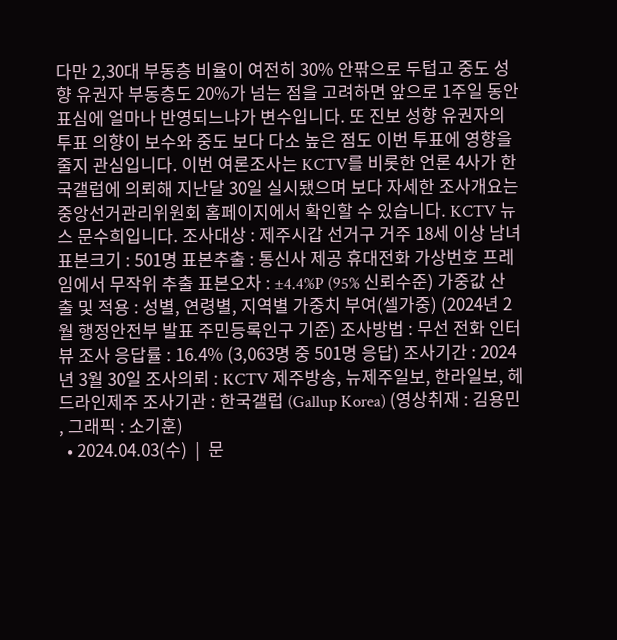다만 2,30대 부동층 비율이 여전히 30% 안팎으로 두텁고 중도 성향 유권자 부동층도 20%가 넘는 점을 고려하면 앞으로 1주일 동안 표심에 얼마나 반영되느냐가 변수입니다. 또 진보 성향 유권자의 투표 의향이 보수와 중도 보다 다소 높은 점도 이번 투표에 영향을 줄지 관심입니다. 이번 여론조사는 KCTV를 비롯한 언론 4사가 한국갤럽에 의뢰해 지난달 30일 실시됐으며 보다 자세한 조사개요는 중앙선거관리위원회 홈페이지에서 확인할 수 있습니다. KCTV 뉴스 문수희입니다. 조사대상 : 제주시갑 선거구 거주 18세 이상 남녀 표본크기 : 501명 표본추출 : 통신사 제공 휴대전화 가상번호 프레임에서 무작위 추출 표본오차 : ±4.4%P (95% 신뢰수준) 가중값 산출 및 적용 : 성별, 연령별, 지역별 가중치 부여(셀가중) (2024년 2월 행정안전부 발표 주민등록인구 기준) 조사방법 : 무선 전화 인터뷰 조사 응답률 : 16.4% (3,063명 중 501명 응답) 조사기간 : 2024년 3월 30일 조사의뢰 : KCTV 제주방송, 뉴제주일보, 한라일보, 헤드라인제주 조사기관 : 한국갤럽 (Gallup Korea) (영상취재 : 김용민 , 그래픽 : 소기훈)
  • 2024.04.03(수)  |  문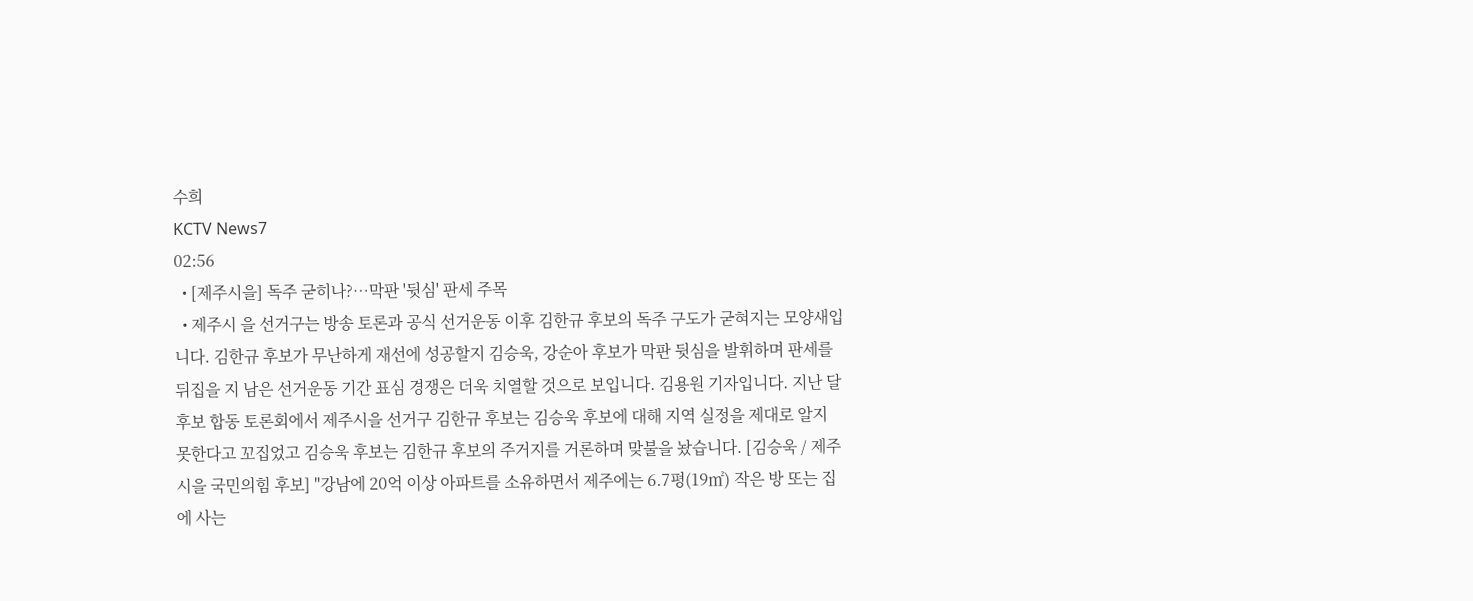수희
KCTV News7
02:56
  • [제주시을] 독주 굳히나?…막판 '뒷심' 판세 주목
  • 제주시 을 선거구는 방송 토론과 공식 선거운동 이후 김한규 후보의 독주 구도가 굳혀지는 모양새입니다. 김한규 후보가 무난하게 재선에 성공할지 김승욱, 강순아 후보가 막판 뒷심을 발휘하며 판세를 뒤집을 지 남은 선거운동 기간 표심 경쟁은 더욱 치열할 것으로 보입니다. 김용원 기자입니다. 지난 달 후보 합동 토론회에서 제주시을 선거구 김한규 후보는 김승욱 후보에 대해 지역 실정을 제대로 알지 못한다고 꼬집었고 김승욱 후보는 김한규 후보의 주거지를 거론하며 맞불을 놨습니다. [김승욱 / 제주시을 국민의힘 후보] "강남에 20억 이상 아파트를 소유하면서 제주에는 6.7평(19㎡) 작은 방 또는 집에 사는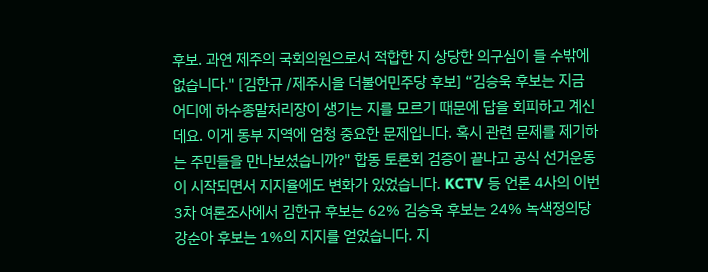후보. 과연 제주의 국회의원으로서 적합한 지 상당한 의구심이 들 수밖에 없습니다." [김한규 /제주시을 더불어민주당 후보] “김승욱 후보는 지금 어디에 하수종말처리장이 생기는 지를 모르기 때문에 답을 회피하고 계신데요. 이게 동부 지역에 엄청 중요한 문제입니다. 혹시 관련 문제를 제기하는 주민들을 만나보셨습니까?" 합동 토론회 검증이 끝나고 공식 선거운동이 시작되면서 지지율에도 변화가 있었습니다. KCTV 등 언론 4사의 이번 3차 여론조사에서 김한규 후보는 62% 김승욱 후보는 24% 녹색정의당 강순아 후보는 1%의 지지를 얻었습니다. 지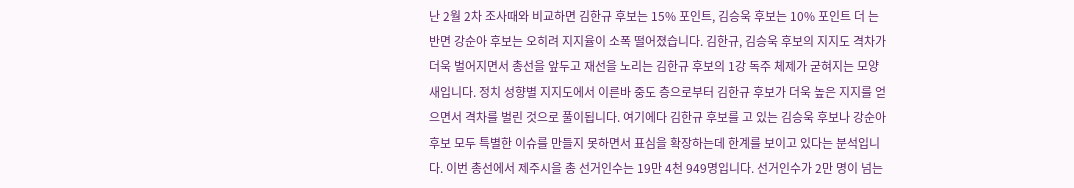난 2월 2차 조사때와 비교하면 김한규 후보는 15% 포인트, 김승욱 후보는 10% 포인트 더 는 반면 강순아 후보는 오히려 지지율이 소폭 떨어졌습니다. 김한규, 김승욱 후보의 지지도 격차가 더욱 벌어지면서 총선을 앞두고 재선을 노리는 김한규 후보의 1강 독주 체제가 굳혀지는 모양새입니다. 정치 성향별 지지도에서 이른바 중도 층으로부터 김한규 후보가 더욱 높은 지지를 얻으면서 격차를 벌린 것으로 풀이됩니다. 여기에다 김한규 후보를 고 있는 김승욱 후보나 강순아 후보 모두 특별한 이슈를 만들지 못하면서 표심을 확장하는데 한계를 보이고 있다는 분석입니다. 이번 총선에서 제주시을 총 선거인수는 19만 4천 949명입니다. 선거인수가 2만 명이 넘는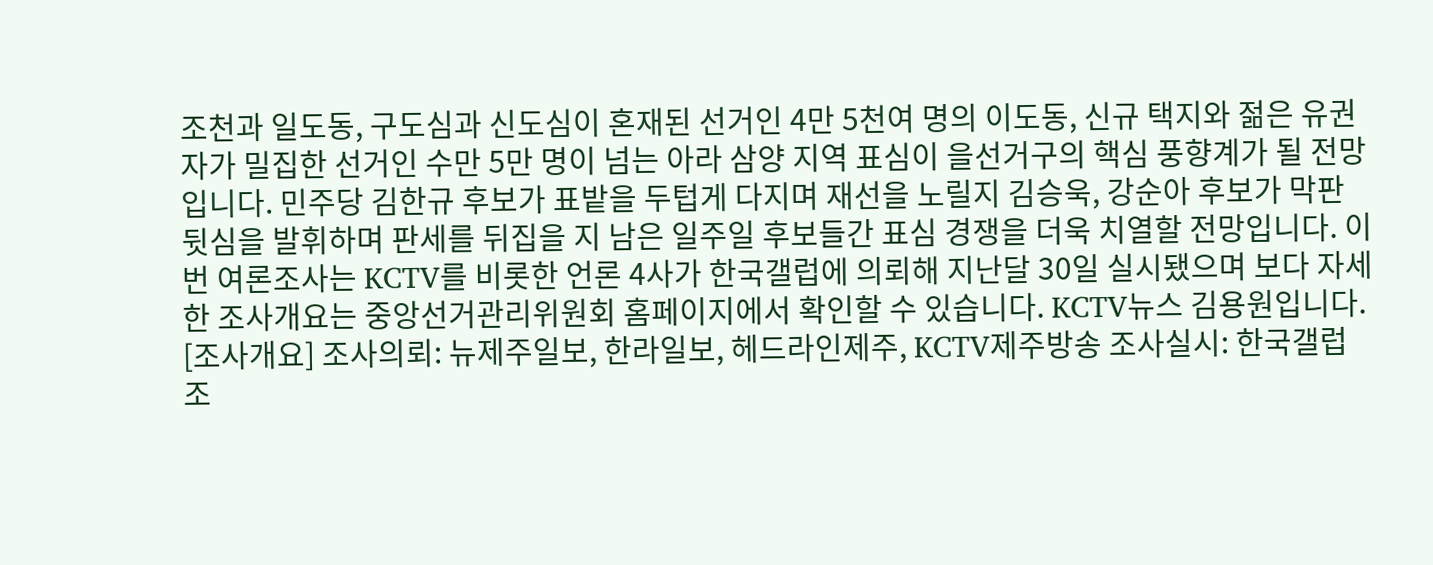조천과 일도동, 구도심과 신도심이 혼재된 선거인 4만 5천여 명의 이도동, 신규 택지와 젊은 유권자가 밀집한 선거인 수만 5만 명이 넘는 아라 삼양 지역 표심이 을선거구의 핵심 풍향계가 될 전망입니다. 민주당 김한규 후보가 표밭을 두텁게 다지며 재선을 노릴지 김승욱, 강순아 후보가 막판 뒷심을 발휘하며 판세를 뒤집을 지 남은 일주일 후보들간 표심 경쟁을 더욱 치열할 전망입니다. 이번 여론조사는 KCTV를 비롯한 언론 4사가 한국갤럽에 의뢰해 지난달 30일 실시됐으며 보다 자세한 조사개요는 중앙선거관리위원회 홈페이지에서 확인할 수 있습니다. KCTV뉴스 김용원입니다. [조사개요] 조사의뢰: 뉴제주일보, 한라일보, 헤드라인제주, KCTV제주방송 조사실시: 한국갤럽 조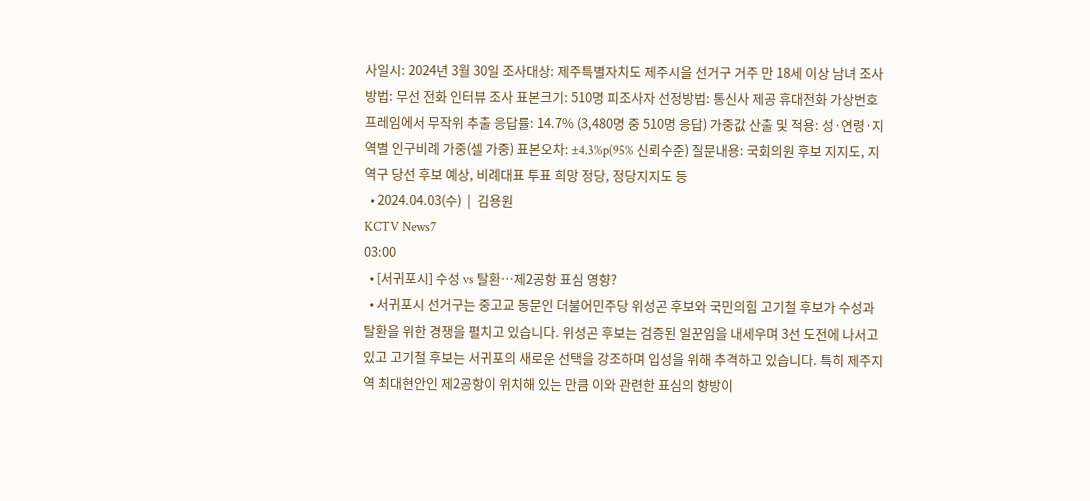사일시: 2024년 3월 30일 조사대상: 제주특별자치도 제주시을 선거구 거주 만 18세 이상 남녀 조사방법: 무선 전화 인터뷰 조사 표본크기: 510명 피조사자 선정방법: 통신사 제공 휴대전화 가상번호 프레임에서 무작위 추출 응답률: 14.7% (3,480명 중 510명 응답) 가중값 산출 및 적용: 성·연령·지역별 인구비례 가중(셀 가중) 표본오차: ±4.3%p(95% 신뢰수준) 질문내용: 국회의원 후보 지지도, 지역구 당선 후보 예상, 비례대표 투표 희망 정당, 정당지지도 등
  • 2024.04.03(수)  |  김용원
KCTV News7
03:00
  • [서귀포시] 수성 vs 탈환…제2공항 표심 영향?
  • 서귀포시 선거구는 중고교 동문인 더불어민주당 위성곤 후보와 국민의힘 고기철 후보가 수성과 탈환을 위한 경쟁을 펼치고 있습니다. 위성곤 후보는 검증된 일꾼임을 내세우며 3선 도전에 나서고 있고 고기철 후보는 서귀포의 새로운 선택을 강조하며 입성을 위해 추격하고 있습니다. 특히 제주지역 최대현안인 제2공항이 위치해 있는 만큼 이와 관련한 표심의 향방이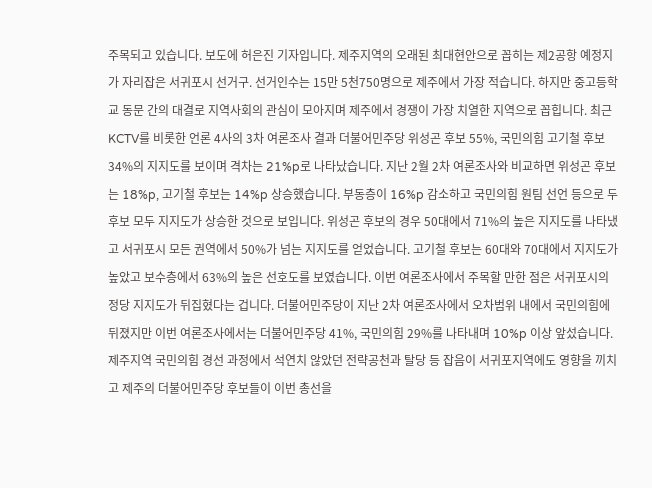주목되고 있습니다. 보도에 허은진 기자입니다. 제주지역의 오래된 최대현안으로 꼽히는 제2공항 예정지가 자리잡은 서귀포시 선거구. 선거인수는 15만 5천750명으로 제주에서 가장 적습니다. 하지만 중고등학교 동문 간의 대결로 지역사회의 관심이 모아지며 제주에서 경쟁이 가장 치열한 지역으로 꼽힙니다. 최근 KCTV를 비롯한 언론 4사의 3차 여론조사 결과 더불어민주당 위성곤 후보 55%, 국민의힘 고기철 후보 34%의 지지도를 보이며 격차는 21%p로 나타났습니다. 지난 2월 2차 여론조사와 비교하면 위성곤 후보는 18%p, 고기철 후보는 14%p 상승했습니다. 부동층이 16%p 감소하고 국민의힘 원팀 선언 등으로 두 후보 모두 지지도가 상승한 것으로 보입니다. 위성곤 후보의 경우 50대에서 71%의 높은 지지도를 나타냈고 서귀포시 모든 권역에서 50%가 넘는 지지도를 얻었습니다. 고기철 후보는 60대와 70대에서 지지도가 높았고 보수층에서 63%의 높은 선호도를 보였습니다. 이번 여론조사에서 주목할 만한 점은 서귀포시의 정당 지지도가 뒤집혔다는 겁니다. 더불어민주당이 지난 2차 여론조사에서 오차범위 내에서 국민의힘에 뒤졌지만 이번 여론조사에서는 더불어민주당 41%, 국민의힘 29%를 나타내며 10%p 이상 앞섰습니다. 제주지역 국민의힘 경선 과정에서 석연치 않았던 전략공천과 탈당 등 잡음이 서귀포지역에도 영향을 끼치고 제주의 더불어민주당 후보들이 이번 총선을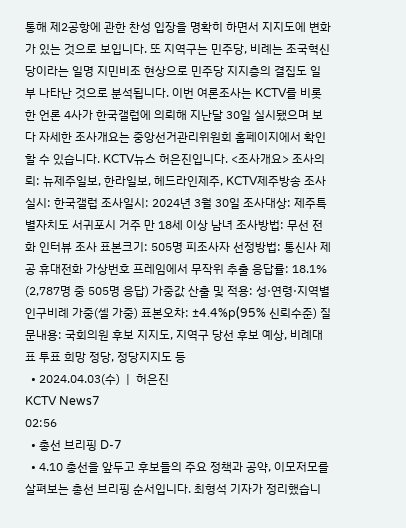통해 제2공항에 관한 찬성 입장을 명확히 하면서 지지도에 변화가 있는 것으로 보입니다. 또 지역구는 민주당, 비례는 조국혁신당이라는 일명 지민비조 현상으로 민주당 지지층의 결집도 일부 나타난 것으로 분석됩니다. 이번 여론조사는 KCTV를 비롯한 언론 4사가 한국갤럽에 의뢰해 지난달 30일 실시됐으며 보다 자세한 조사개요는 중앙선거관리위원회 홈페이지에서 확인할 수 있습니다. KCTV뉴스 허은진입니다. <조사개요> 조사의뢰: 뉴제주일보, 한라일보, 헤드라인제주, KCTV제주방송 조사실시: 한국갤럽 조사일시: 2024년 3월 30일 조사대상: 제주특별자치도 서귀포시 거주 만 18세 이상 남녀 조사방법: 무선 전화 인터뷰 조사 표본크기: 505명 피조사자 선정방법: 통신사 제공 휴대전화 가상번호 프레임에서 무작위 추출 응답률: 18.1% (2,787명 중 505명 응답) 가중값 산출 및 적용: 성·연령·지역별 인구비례 가중(셀 가중) 표본오차: ±4.4%p(95% 신뢰수준) 질문내용: 국회의원 후보 지지도, 지역구 당선 후보 예상, 비례대표 투표 희망 정당, 정당지지도 등
  • 2024.04.03(수)  |  허은진
KCTV News7
02:56
  • 총선 브리핑 D-7
  • 4.10 총선을 앞두고 후보들의 주요 정책과 공약, 이모저모를 살펴보는 총선 브리핑 순서입니다. 최형석 기자가 정리했습니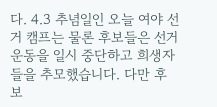다. 4.3 추념일인 오늘 여야 선거 캠프는 물론 후보들은 선거 운동을 일시 중단하고 희생자들을 추모했습니다. 다만 후보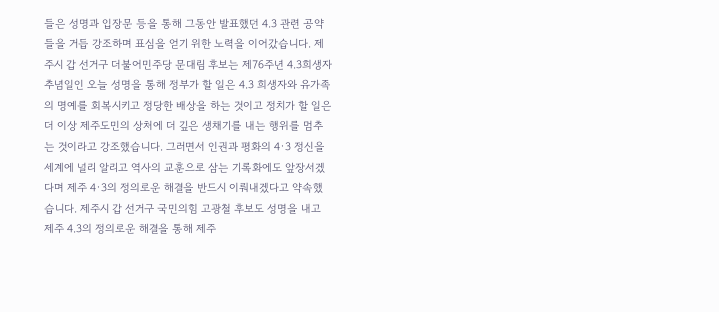들은 성명과 입장문 등을 통해 그동안 발표했던 4.3 관련 공약들을 거듭 강조하며 표심을 얻기 위한 노력을 이어갔습니다. 제주시 갑 선거구 더불어민주당 문대림 후보는 제76주년 4.3희생자 추념일인 오늘 성명을 통해 정부가 할 일은 4.3 희생자와 유가족의 명예를 회복시키고 정당한 배상을 하는 것이고 정치가 할 일은 더 이상 제주도민의 상처에 더 깊은 생채기를 내는 행위를 멈추는 것이라고 강조했습니다. 그러면서 인권과 평화의 4·3 정신을 세계에 널리 알리고 역사의 교훈으로 삼는 기록화에도 앞장서겠다며 제주 4·3의 정의로운 해결을 반드시 이뤄내겠다고 약속했습니다. 제주시 갑 선거구 국민의힘 고광철 후보도 성명을 내고 제주 4.3의 정의로운 해결을 통해 제주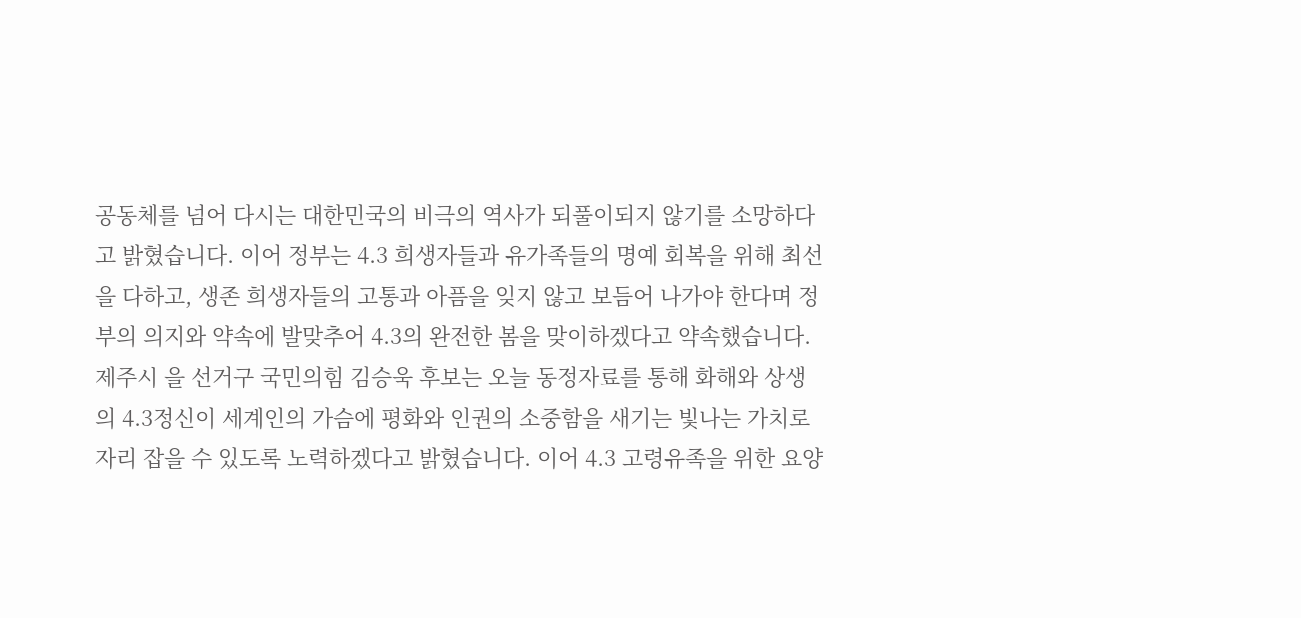공동체를 넘어 다시는 대한민국의 비극의 역사가 되풀이되지 않기를 소망하다고 밝혔습니다. 이어 정부는 4.3 희생자들과 유가족들의 명예 회복을 위해 최선을 다하고, 생존 희생자들의 고통과 아픔을 잊지 않고 보듬어 나가야 한다며 정부의 의지와 약속에 발맞추어 4.3의 완전한 봄을 맞이하겠다고 약속했습니다. 제주시 을 선거구 국민의힘 김승욱 후보는 오늘 동정자료를 통해 화해와 상생의 4.3정신이 세계인의 가슴에 평화와 인권의 소중함을 새기는 빛나는 가치로 자리 잡을 수 있도록 노력하겠다고 밝혔습니다. 이어 4.3 고령유족을 위한 요양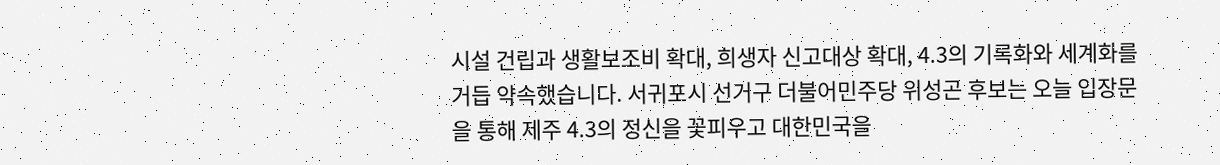시설 건립과 생활보조비 확대, 희생자 신고대상 확대, 4.3의 기록화와 세계화를 거듭 약속했습니다. 서귀포시 선거구 더불어민주당 위성곤 후보는 오늘 입장문을 통해 제주 4.3의 정신을 꽃피우고 대한민국을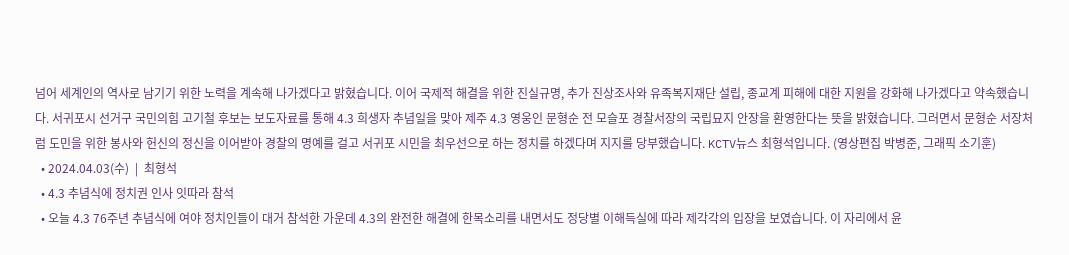넘어 세계인의 역사로 남기기 위한 노력을 계속해 나가겠다고 밝혔습니다. 이어 국제적 해결을 위한 진실규명, 추가 진상조사와 유족복지재단 설립, 종교계 피해에 대한 지원을 강화해 나가겠다고 약속했습니다. 서귀포시 선거구 국민의힘 고기철 후보는 보도자료를 통해 4.3 희생자 추념일을 맞아 제주 4.3 영웅인 문형순 전 모슬포 경찰서장의 국립묘지 안장을 환영한다는 뜻을 밝혔습니다. 그러면서 문형순 서장처럼 도민을 위한 봉사와 헌신의 정신을 이어받아 경찰의 명예를 걸고 서귀포 시민을 최우선으로 하는 정치를 하겠다며 지지를 당부했습니다. KCTV뉴스 최형석입니다. (영상편집 박병준, 그래픽 소기훈)
  • 2024.04.03(수)  |  최형석
  • 4.3 추념식에 정치권 인사 잇따라 참석
  • 오늘 4.3 76주년 추념식에 여야 정치인들이 대거 참석한 가운데 4.3의 완전한 해결에 한목소리를 내면서도 정당별 이해득실에 따라 제각각의 입장을 보였습니다. 이 자리에서 윤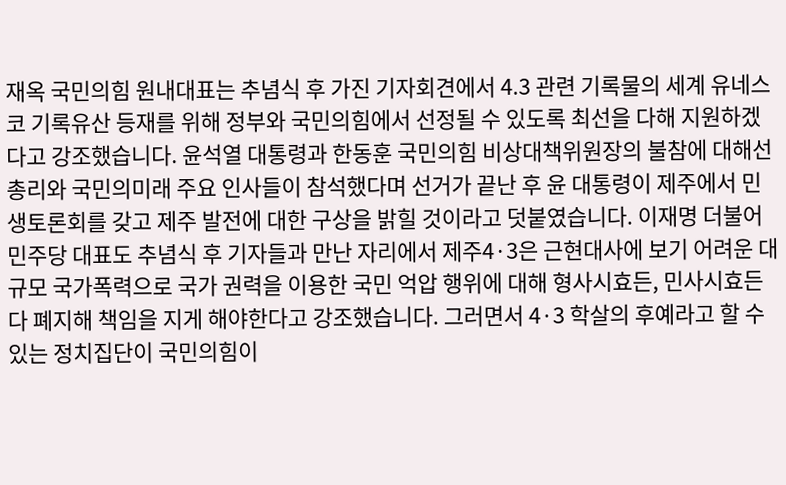재옥 국민의힘 원내대표는 추념식 후 가진 기자회견에서 4.3 관련 기록물의 세계 유네스코 기록유산 등재를 위해 정부와 국민의힘에서 선정될 수 있도록 최선을 다해 지원하겠다고 강조했습니다. 윤석열 대통령과 한동훈 국민의힘 비상대책위원장의 불참에 대해선 총리와 국민의미래 주요 인사들이 참석했다며 선거가 끝난 후 윤 대통령이 제주에서 민생토론회를 갖고 제주 발전에 대한 구상을 밝힐 것이라고 덧붙였습니다. 이재명 더불어민주당 대표도 추념식 후 기자들과 만난 자리에서 제주4·3은 근현대사에 보기 어려운 대규모 국가폭력으로 국가 권력을 이용한 국민 억압 행위에 대해 형사시효든, 민사시효든 다 폐지해 책임을 지게 해야한다고 강조했습니다. 그러면서 4·3 학살의 후예라고 할 수 있는 정치집단이 국민의힘이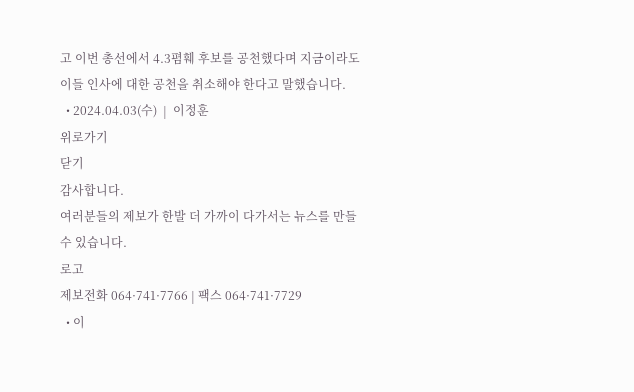고 이번 총선에서 4.3폄훼 후보를 공천했다며 지금이라도 이들 인사에 대한 공천을 취소해야 한다고 말했습니다.
  • 2024.04.03(수)  |  이정훈
위로가기
닫기
감사합니다.
여러분들의 제보가 한발 더 가까이 다가서는 뉴스를 만들 수 있습니다.
로고
제보전화 064·741·7766 | 팩스 064·741·7729
  • 이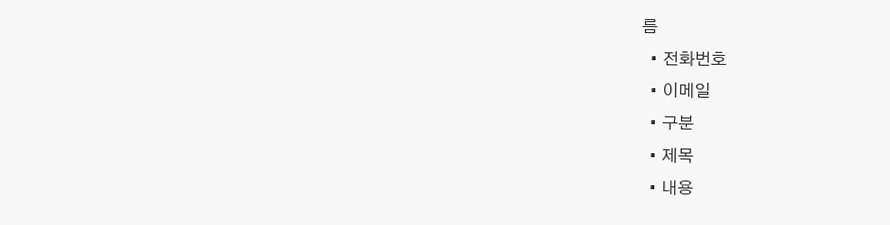름
  • 전화번호
  • 이메일
  • 구분
  • 제목
  • 내용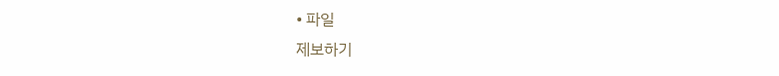• 파일
제보하기